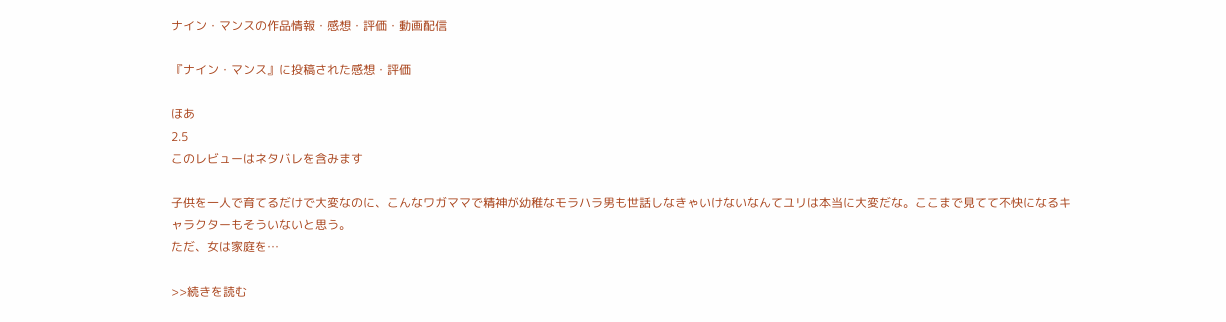ナイン・マンスの作品情報・感想・評価・動画配信

『ナイン・マンス』に投稿された感想・評価

ほあ
2.5
このレビューはネタバレを含みます

子供を一人で育てるだけで大変なのに、こんなワガママで精神が幼稚なモラハラ男も世話しなきゃいけないなんてユリは本当に大変だな。ここまで見てて不快になるキャラクターもそういないと思う。
ただ、女は家庭を…

>>続きを読む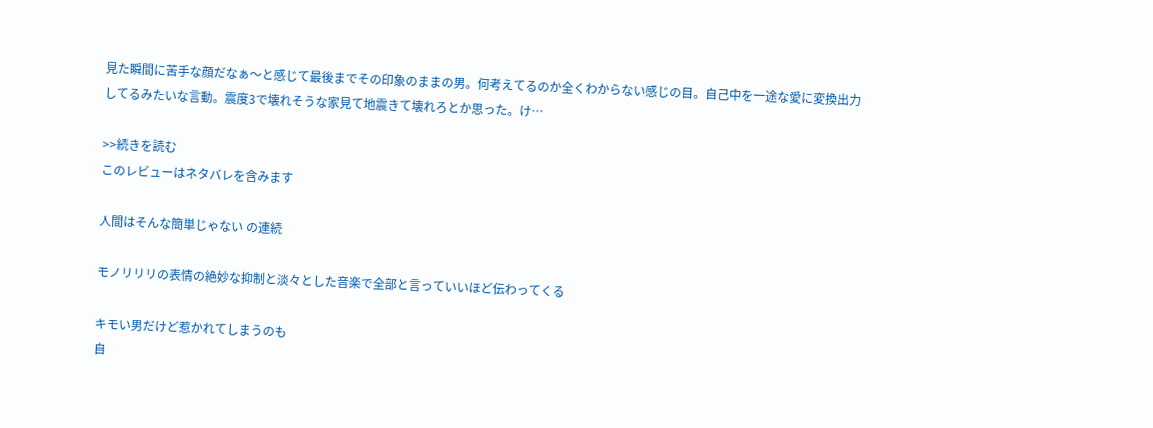見た瞬間に苦手な顔だなぁ〜と感じて最後までその印象のままの男。何考えてるのか全くわからない感じの目。自己中を一途な愛に変換出力してるみたいな言動。震度3で壊れそうな家見て地震きて壊れろとか思った。け…

>>続きを読む
このレビューはネタバレを含みます

人間はそんな簡単じゃない の連続

モノリリリの表情の絶妙な抑制と淡々とした音楽で全部と言っていいほど伝わってくる

キモい男だけど惹かれてしまうのも
自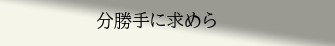分勝手に求めら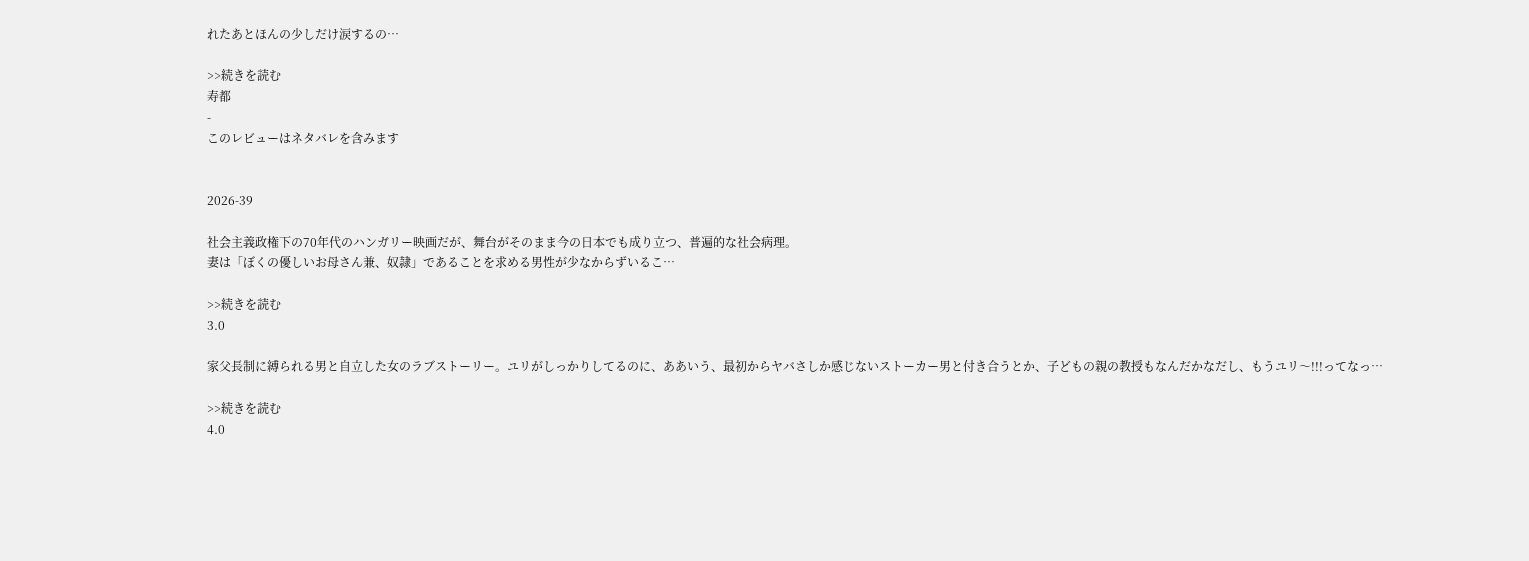れたあとほんの少しだけ涙するの…

>>続きを読む
寿都
-
このレビューはネタバレを含みます


2026-39

社会主義政権下の70年代のハンガリー映画だが、舞台がそのまま今の日本でも成り立つ、普遍的な社会病理。
妻は「ぼくの優しいお母さん兼、奴隷」であることを求める男性が少なからずいるこ…

>>続きを読む
3.0

家父長制に縛られる男と自立した女のラブストーリー。ユリがしっかりしてるのに、ああいう、最初からヤバさしか感じないストーカー男と付き合うとか、子どもの親の教授もなんだかなだし、もうユリ〜!!!ってなっ…

>>続きを読む
4.0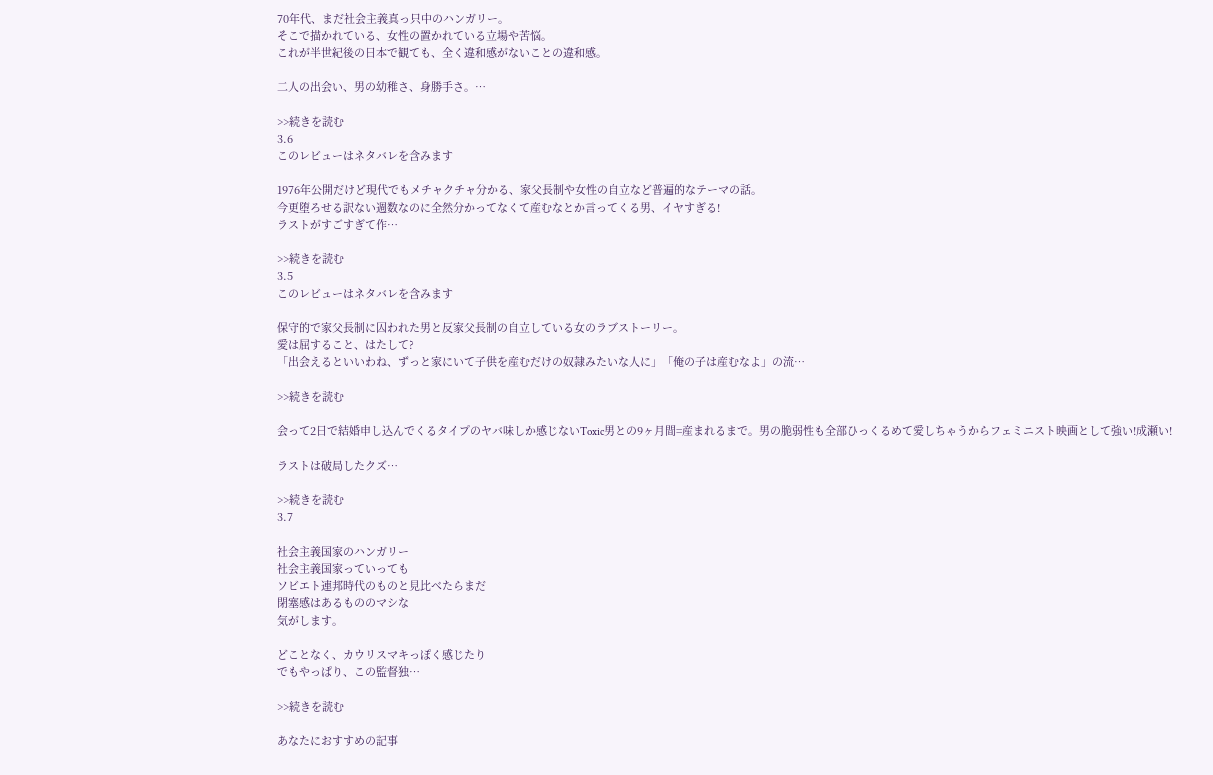70年代、まだ社会主義真っ只中のハンガリー。
そこで描かれている、女性の置かれている立場や苦悩。
これが半世紀後の日本で観ても、全く違和感がないことの違和感。

二人の出会い、男の幼稚さ、身勝手さ。…

>>続きを読む
3.6
このレビューはネタバレを含みます

1976年公開だけど現代でもメチャクチャ分かる、家父長制や女性の自立など普遍的なテーマの話。
今更堕ろせる訳ない週数なのに全然分かってなくて産むなとか言ってくる男、イヤすぎる!
ラストがすごすぎて作…

>>続きを読む
3.5
このレビューはネタバレを含みます

保守的で家父長制に囚われた男と反家父長制の自立している女のラブストーリー。
愛は屈すること、はたして?
「出会えるといいわね、ずっと家にいて子供を産むだけの奴隷みたいな人に」「俺の子は産むなよ」の流…

>>続きを読む

会って2日で結婚申し込んでくるタイプのヤバ味しか感じないToxic男との9ヶ月間=産まれるまで。男の脆弱性も全部ひっくるめて愛しちゃうからフェミニスト映画として強い!成瀬い!

ラストは破局したクズ…

>>続きを読む
3.7

社会主義国家のハンガリー
社会主義国家っていっても
ソビエト連邦時代のものと見比べたらまだ
閉塞感はあるもののマシな
気がします。

どことなく、カウリスマキっぽく感じたり
でもやっぱり、この監督独…

>>続きを読む

あなたにおすすめの記事